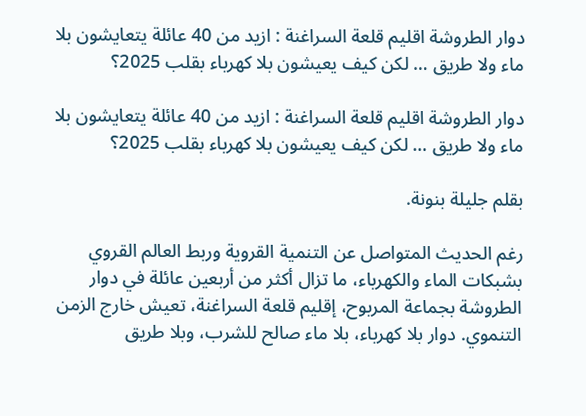دوار الطروشة اقليم قلعة السراغنة : ازيد من 40 عائلة يتعايشون بلا ماء ولا طريق … لكن كيف يعيشون بلا كهرباء بقلب 2025؟

دوار الطروشة اقليم قلعة السراغنة : ازيد من 40 عائلة يتعايشون بلا ماء ولا طريق … لكن كيف يعيشون بلا كهرباء بقلب 2025؟

بقلم جليلة بنونة.

رغم الحديث المتواصل عن التنمية القروية وربط العالم القروي بشبكات الماء والكهرباء، ما تزال أكثر من أربعين عائلة في دوار الطروشة بجماعة المربوح، إقليم قلعة السراغنة، تعيش خارج الزمن التنموي. دوار بلا كهرباء، بلا ماء صالح للشرب، وبلا طريق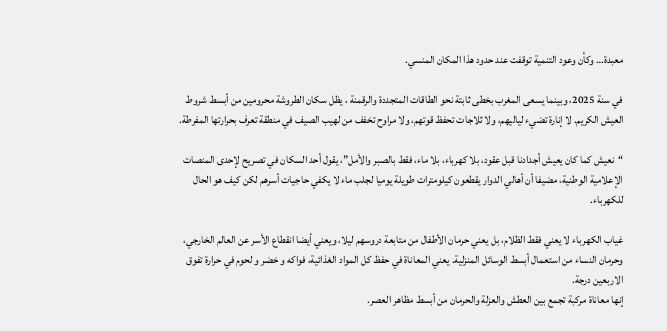معبدة… وكأن وعود التنمية توقفت عند حدود هذا المكان المنسي.

في سنة 2025، وبينما يسعى المغرب بخطى ثابتة نحو الطاقات المتجددة والرقمنة ، يظل سكان الطروشة محرومين من أبسط شروط العيش الكريم. لا إنارة تضيء لياليهم، ولا ثلاجات تحفظ قوتهم، ولا مراوح تخفف من لهيب الصيف في منطقة تعرف بحرارتها المفرطة.

“نعيش كما كان يعيش أجدادنا قبل عقود، بلا كهرباء، بلا ماء، فقط بالصبر والأمل”، يقول أحد السكان في تصريح لإحدى المنصات الإعلامية الوطنية، مضيفا أن أهالي الدوار يقطعون كيلومترات طويلة يوميا لجلب ماء لا يكفي حاجيات أسرهم لكن كيف هو الحال للكهرباء.

غياب الكهرباء لا يعني فقط الظلام، بل يعني حرمان الأطفال من متابعة دروسهم ليلا، ويعني أيضا انقطاع الأسر عن العالم الخارجي، وحرمان النساء من استعمال أبسط الوسائل المنزلية. يعني المعاناة في حفظ كل المواد الغذائية، فواكه و خضر و لحوم في حرارة تفوق الاربعين درجة.
إنها معاناة مركبة تجمع بين العطش والعزلة والحرمان من أبسط مظاهر العصر.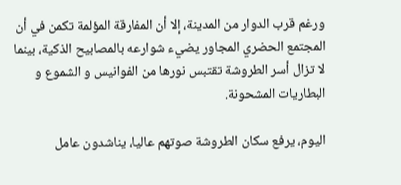ورغم قرب الدوار من المدينة، إلا أن المفارقة المؤلمة تكمن في أن المجتمع الحضري المجاور يضيء شوارعه بالمصابيح الذكية، بينما لا تزال أسر الطروشة تقتبس نورها من الفوانيس و الشموع و البطاريات المشحونة.

اليوم، يرفع سكان الطروشة صوتهم عاليا، يناشدون عامل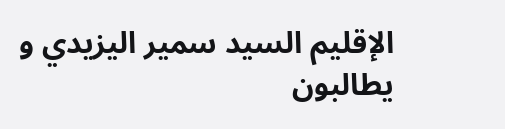الإقليم السيد سمير اليزيدي و يطالبون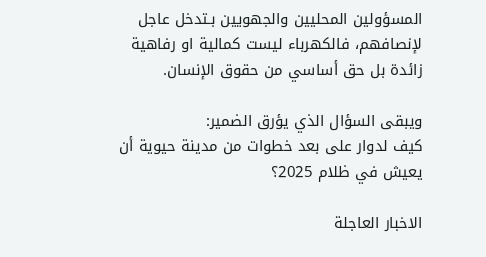المسؤولين المحليين والجهويين بـتدخل عاجل لإنصافهم، فالكهرباء ليست كمالية او رفاهية زائدة بل حق أساسي من حقوق الإنسان.

ويبقى السؤال الذي يؤرق الضمير:
كيف لدوار على بعد خطوات من مدينة حيوية أن يعيش في ظلام 2025؟

الاخبار العاجلة